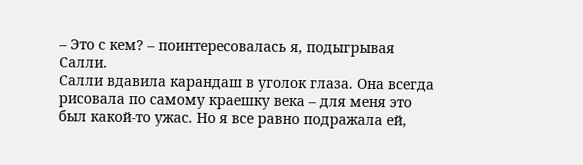– Это с кем? – поинтересовалась я, подыгрывая Салли.
Салли вдавила карандаш в уголок глаза. Она всегда рисовала по самому краешку века – для меня это был какой-то ужас. Но я все равно подражала ей,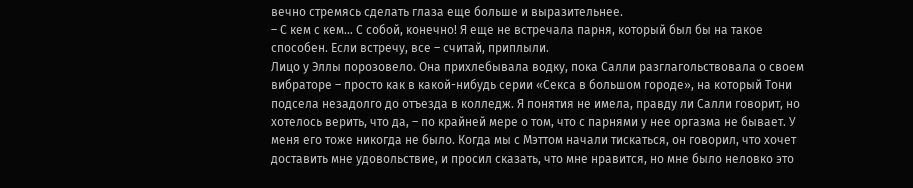вечно стремясь сделать глаза еще больше и выразительнее.
– С кем с кем… С собой, конечно! Я еще не встречала парня, который был бы на такое способен. Если встречу, все – считай, приплыли.
Лицо у Эллы порозовело. Она прихлебывала водку, пока Салли разглагольствовала о своем вибраторе – просто как в какой-нибудь серии «Секса в большом городе», на который Тони подсела незадолго до отъезда в колледж. Я понятия не имела, правду ли Салли говорит, но хотелось верить, что да, – по крайней мере о том, что с парнями у нее оргазма не бывает. У меня его тоже никогда не было. Когда мы с Мэттом начали тискаться, он говорил, что хочет доставить мне удовольствие, и просил сказать, что мне нравится, но мне было неловко это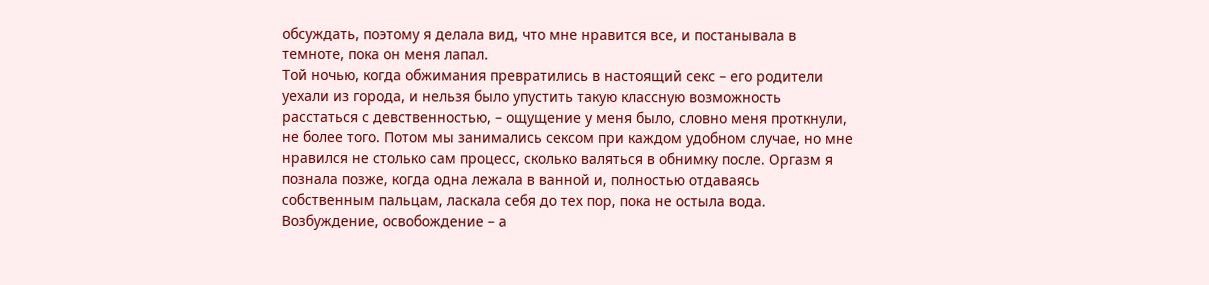обсуждать, поэтому я делала вид, что мне нравится все, и постанывала в темноте, пока он меня лапал.
Той ночью, когда обжимания превратились в настоящий секс – его родители уехали из города, и нельзя было упустить такую классную возможность расстаться с девственностью, – ощущение у меня было, словно меня проткнули, не более того. Потом мы занимались сексом при каждом удобном случае, но мне нравился не столько сам процесс, сколько валяться в обнимку после. Оргазм я познала позже, когда одна лежала в ванной и, полностью отдаваясь собственным пальцам, ласкала себя до тех пор, пока не остыла вода. Возбуждение, освобождение – а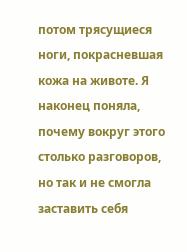потом трясущиеся ноги, покрасневшая кожа на животе. Я наконец поняла, почему вокруг этого столько разговоров, но так и не смогла заставить себя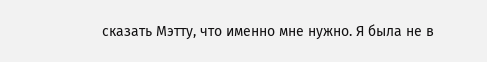сказать Мэтту, что именно мне нужно. Я была не в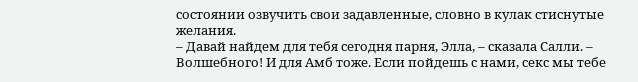состоянии озвучить свои задавленные, словно в кулак стиснутые желания.
– Давай найдем для тебя сегодня парня, Элла, – сказала Салли. – Волшебного! И для Амб тоже. Если пойдешь с нами, секс мы тебе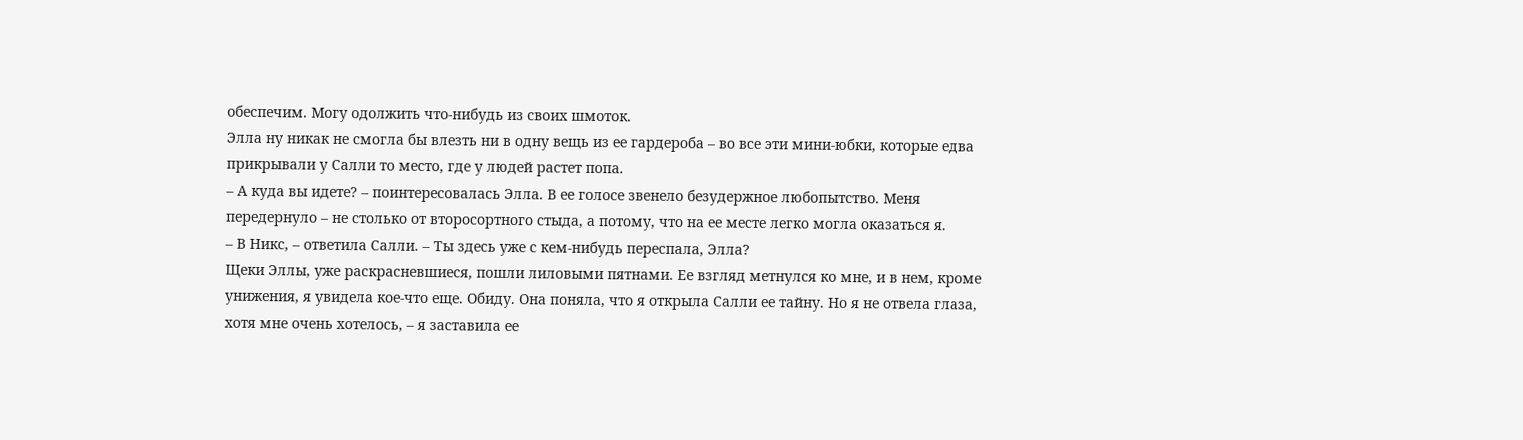обеспечим. Могу одолжить что-нибудь из своих шмоток.
Элла ну никак не смогла бы влезть ни в одну вещь из ее гардероба – во все эти мини-юбки, которые едва прикрывали у Салли то место, где у людей растет попа.
– А куда вы идете? – поинтересовалась Элла. В ее голосе звенело безудержное любопытство. Меня передернуло – не столько от второсортного стыда, а потому, что на ее месте легко могла оказаться я.
– В Никс, – ответила Салли. – Ты здесь уже с кем-нибудь переспала, Элла?
Щеки Эллы, уже раскрасневшиеся, пошли лиловыми пятнами. Ее взгляд метнулся ко мне, и в нем, кроме унижения, я увидела кое-что еще. Обиду. Она поняла, что я открыла Салли ее тайну. Но я не отвела глаза, хотя мне очень хотелось, – я заставила ее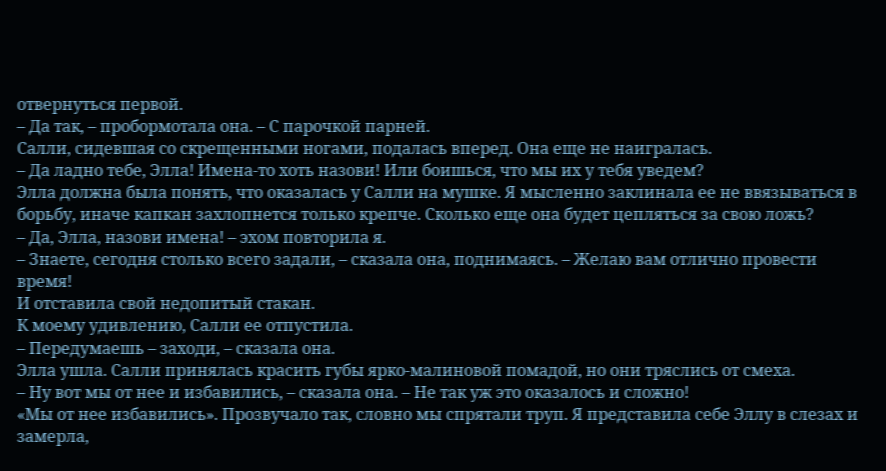отвернуться первой.
– Да так, – пробормотала она. – С парочкой парней.
Салли, сидевшая со скрещенными ногами, подалась вперед. Она еще не наигралась.
– Да ладно тебе, Элла! Имена-то хоть назови! Или боишься, что мы их у тебя уведем?
Элла должна была понять, что оказалась у Салли на мушке. Я мысленно заклинала ее не ввязываться в борьбу, иначе капкан захлопнется только крепче. Сколько еще она будет цепляться за свою ложь?
– Да, Элла, назови имена! – эхом повторила я.
– Знаете, сегодня столько всего задали, – сказала она, поднимаясь. – Желаю вам отлично провести время!
И отставила свой недопитый стакан.
К моему удивлению, Салли ее отпустила.
– Передумаешь – заходи, – сказала она.
Элла ушла. Салли принялась красить губы ярко-малиновой помадой, но они тряслись от смеха.
– Ну вот мы от нее и избавились, – сказала она. – Не так уж это оказалось и сложно!
«Мы от нее избавились». Прозвучало так, словно мы спрятали труп. Я представила себе Эллу в слезах и замерла,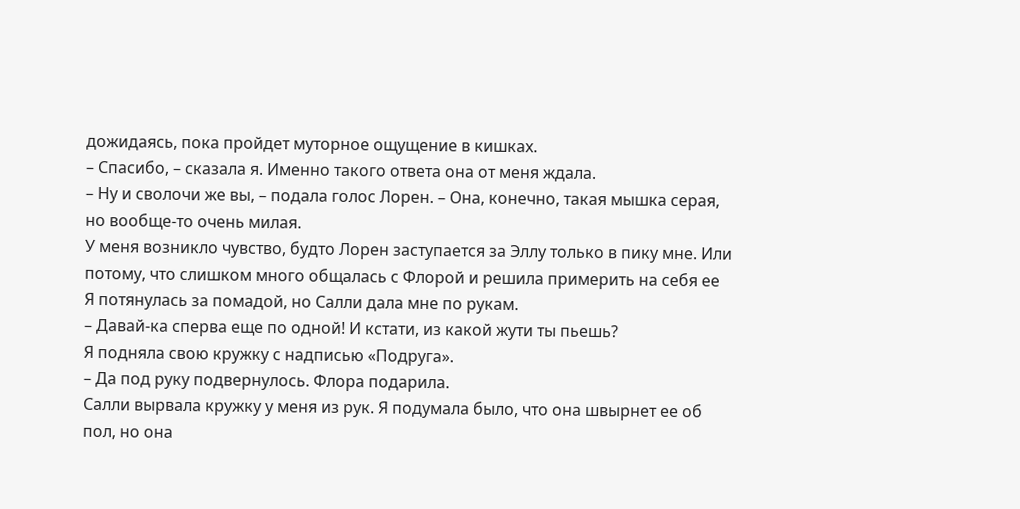дожидаясь, пока пройдет муторное ощущение в кишках.
– Спасибо, – сказала я. Именно такого ответа она от меня ждала.
– Ну и сволочи же вы, – подала голос Лорен. – Она, конечно, такая мышка серая, но вообще-то очень милая.
У меня возникло чувство, будто Лорен заступается за Эллу только в пику мне. Или потому, что слишком много общалась с Флорой и решила примерить на себя ее
Я потянулась за помадой, но Салли дала мне по рукам.
– Давай-ка сперва еще по одной! И кстати, из какой жути ты пьешь?
Я подняла свою кружку с надписью «Подруга».
– Да под руку подвернулось. Флора подарила.
Салли вырвала кружку у меня из рук. Я подумала было, что она швырнет ее об пол, но она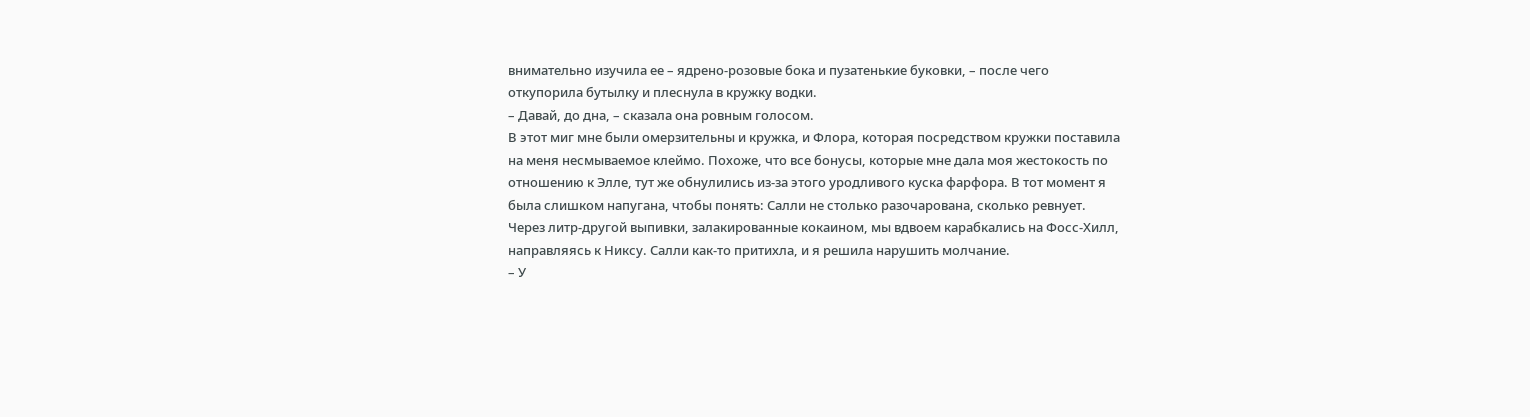внимательно изучила ее – ядрено-розовые бока и пузатенькие буковки, – после чего откупорила бутылку и плеснула в кружку водки.
– Давай, до дна, – сказала она ровным голосом.
В этот миг мне были омерзительны и кружка, и Флора, которая посредством кружки поставила на меня несмываемое клеймо. Похоже, что все бонусы, которые мне дала моя жестокость по отношению к Элле, тут же обнулились из-за этого уродливого куска фарфора. В тот момент я была слишком напугана, чтобы понять: Салли не столько разочарована, сколько ревнует.
Через литр-другой выпивки, залакированные кокаином, мы вдвоем карабкались на Фосс-Хилл, направляясь к Никсу. Салли как-то притихла, и я решила нарушить молчание.
– У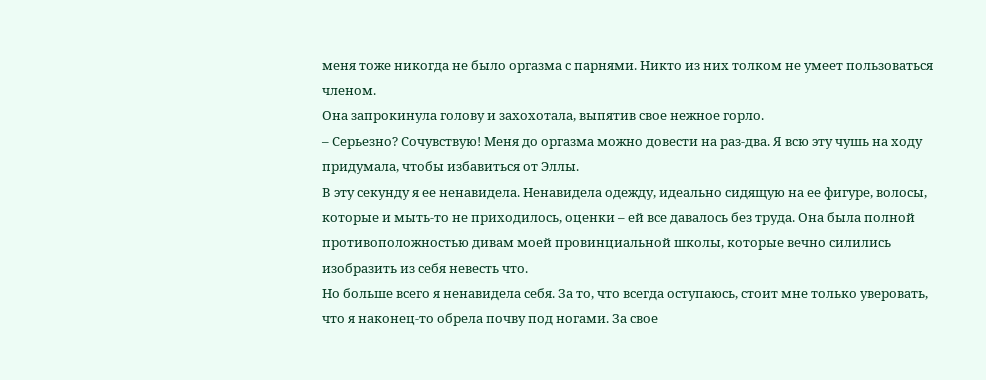меня тоже никогда не было оргазма с парнями. Никто из них толком не умеет пользоваться членом.
Она запрокинула голову и захохотала, выпятив свое нежное горло.
– Серьезно? Сочувствую! Меня до оргазма можно довести на раз-два. Я всю эту чушь на ходу придумала, чтобы избавиться от Эллы.
В эту секунду я ее ненавидела. Ненавидела одежду, идеально сидящую на ее фигуре, волосы, которые и мыть-то не приходилось, оценки – ей все давалось без труда. Она была полной противоположностью дивам моей провинциальной школы, которые вечно силились изобразить из себя невесть что.
Но больше всего я ненавидела себя. За то, что всегда оступаюсь, стоит мне только уверовать, что я наконец-то обрела почву под ногами. За свое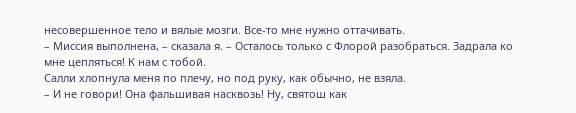несовершенное тело и вялые мозги. Все-то мне нужно оттачивать.
– Миссия выполнена, – сказала я. – Осталось только с Флорой разобраться. Задрала ко мне цепляться! К нам с тобой.
Салли хлопнула меня по плечу, но под руку, как обычно, не взяла.
– И не говори! Она фальшивая насквозь! Ну, святош как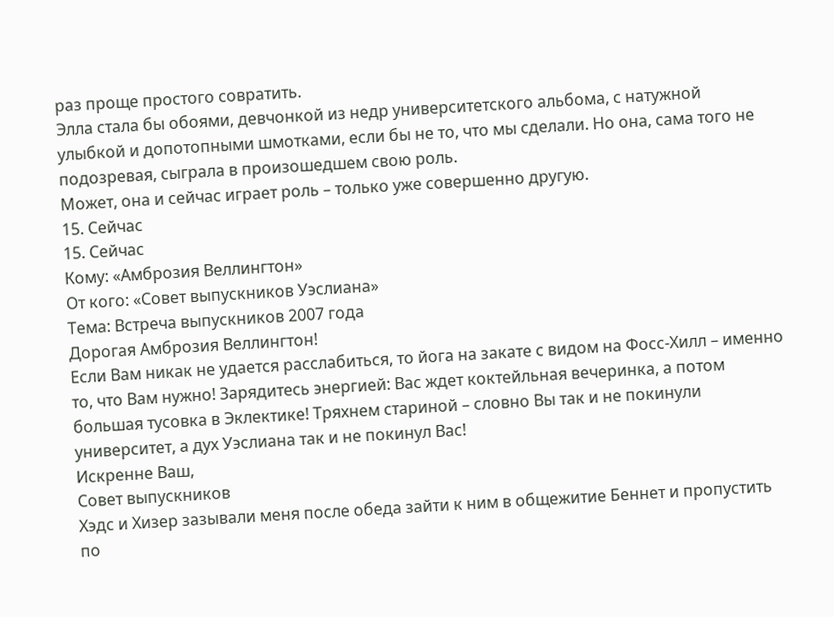раз проще простого совратить.
Элла стала бы обоями, девчонкой из недр университетского альбома, с натужной улыбкой и допотопными шмотками, если бы не то, что мы сделали. Но она, сама того не подозревая, сыграла в произошедшем свою роль.
Может, она и сейчас играет роль – только уже совершенно другую.
15. Сейчас
15. Сейчас
Кому: «Амброзия Веллингтон»
От кого: «Совет выпускников Уэслиана»
Тема: Встреча выпускников 2007 года
Дорогая Амброзия Веллингтон!
Если Вам никак не удается расслабиться, то йога на закате с видом на Фосс-Хилл – именно то, что Вам нужно! Зарядитесь энергией: Вас ждет коктейльная вечеринка, а потом большая тусовка в Эклектике! Тряхнем стариной – словно Вы так и не покинули университет, а дух Уэслиана так и не покинул Вас!
Искренне Ваш,
Совет выпускников
Хэдс и Хизер зазывали меня после обеда зайти к ним в общежитие Беннет и пропустить по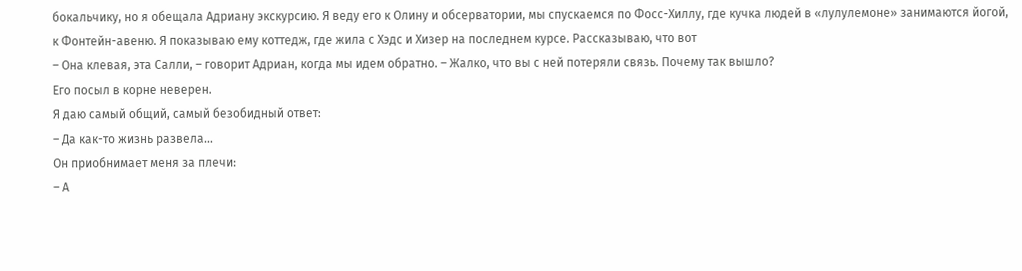бокальчику, но я обещала Адриану экскурсию. Я веду его к Олину и обсерватории, мы спускаемся по Фосс-Хиллу, где кучка людей в «лулулемоне» занимаются йогой, к Фонтейн-авеню. Я показываю ему коттедж, где жила с Хэдс и Хизер на последнем курсе. Рассказываю, что вот
– Она клевая, эта Салли, – говорит Адриан, когда мы идем обратно. – Жалко, что вы с ней потеряли связь. Почему так вышло?
Его посыл в корне неверен.
Я даю самый общий, самый безобидный ответ:
– Да как-то жизнь развела…
Он приобнимает меня за плечи:
– А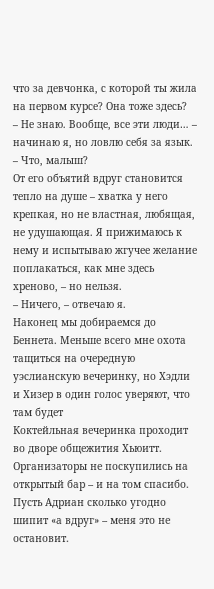что за девчонка, с которой ты жила на первом курсе? Она тоже здесь?
– Не знаю. Вообще, все эти люди… – начинаю я, но ловлю себя за язык.
– Что, малыш?
От его объятий вдруг становится тепло на душе – хватка у него крепкая, но не властная, любящая, не удушающая. Я прижимаюсь к нему и испытываю жгучее желание поплакаться, как мне здесь хреново, – но нельзя.
– Ничего, – отвечаю я.
Наконец мы добираемся до Беннета. Меньше всего мне охота тащиться на очередную уэслианскую вечеринку, но Хэдли и Хизер в один голос уверяют, что там будет
Коктейльная вечеринка проходит во дворе общежития Хьюитт. Организаторы не поскупились на открытый бар – и на том спасибо. Пусть Адриан сколько угодно шипит «а вдруг» – меня это не остановит.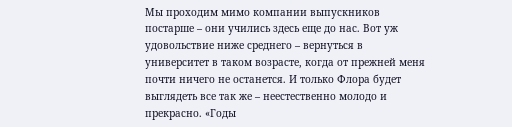Мы проходим мимо компании выпускников постарше – они учились здесь еще до нас. Вот уж удовольствие ниже среднего – вернуться в университет в таком возрасте, когда от прежней меня почти ничего не останется. И только Флора будет выглядеть все так же – неестественно молодо и прекрасно. «Годы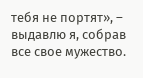тебя не портят», – выдавлю я, собрав все свое мужество.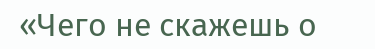«Чего не скажешь о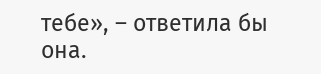тебе», – ответила бы она.